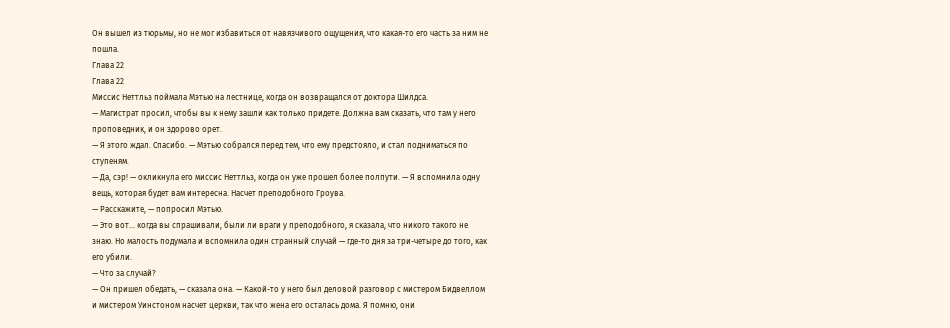Он вышел из тюрьмы, но не мог избавиться от навязчивого ощущения, что какая-то его часть за ним не пошла.
Глава 22
Глава 22
Миссис Неттльз поймала Мэтью на лестнице, когда он возвращался от доктора Шилдса.
— Магистрат просил, чтобы вы к нему зашли как только придете. Должна вам сказать, что там у него проповедник, и он здорово орет.
— Я этого ждал. Спасибо. — Мэтью собрался перед тем, что ему предстояло, и стал подниматься по ступеням.
— Да, сэр! — окликнула его миссис Неттльз, когда он уже прошел более полпути. — Я вспомнила одну вещь, которая будет вам интересна. Насчет преподобного Гроува.
— Расскажите, — попросил Мэтью.
— Это вот… когда вы спрашивали, были ли враги у преподобного, я сказала, что никого такого не знаю. Но малость подумала и вспомнила один странный случай — где-то дня за три-четыре до того, как его убили.
— Что за случай?
— Он пришел обедать, — сказала она. — Какой-то у него был деловой разговор с мистером Бидвеллом и мистером Уинстоном насчет церкви, так что жена его осталась дома. Я помню, они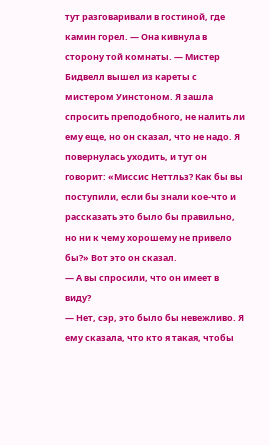тут разговаривали в гостиной, где камин горел. — Она кивнула в сторону той комнаты. — Мистер Бидвелл вышел из кареты с мистером Уинстоном. Я зашла спросить преподобного, не налить ли ему еще, но он сказал, что не надо. Я повернулась уходить, и тут он говорит: «Миссис Неттльз? Как бы вы поступили, если бы знали кое-что и рассказать это было бы правильно, но ни к чему хорошему не привело бы?» Вот это он сказал.
— А вы спросили, что он имеет в виду?
— Нет, сэр, это было бы невежливо. Я ему сказала, что кто я такая, чтобы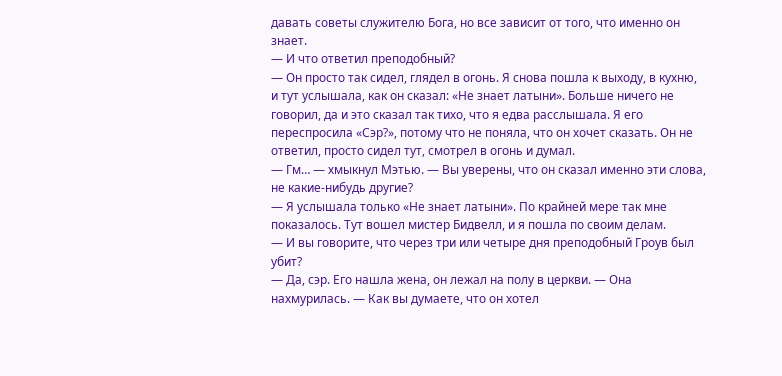давать советы служителю Бога, но все зависит от того, что именно он знает.
— И что ответил преподобный?
— Он просто так сидел, глядел в огонь. Я снова пошла к выходу, в кухню, и тут услышала, как он сказал: «Не знает латыни». Больше ничего не говорил, да и это сказал так тихо, что я едва расслышала. Я его переспросила «Сэр?», потому что не поняла, что он хочет сказать. Он не ответил, просто сидел тут, смотрел в огонь и думал.
— Гм… — хмыкнул Мэтью. — Вы уверены, что он сказал именно эти слова, не какие-нибудь другие?
— Я услышала только «Не знает латыни». По крайней мере так мне показалось. Тут вошел мистер Бидвелл, и я пошла по своим делам.
— И вы говорите, что через три или четыре дня преподобный Гроув был убит?
— Да, сэр. Его нашла жена, он лежал на полу в церкви. — Она нахмурилась. — Как вы думаете, что он хотел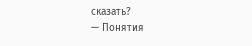сказать?
— Понятия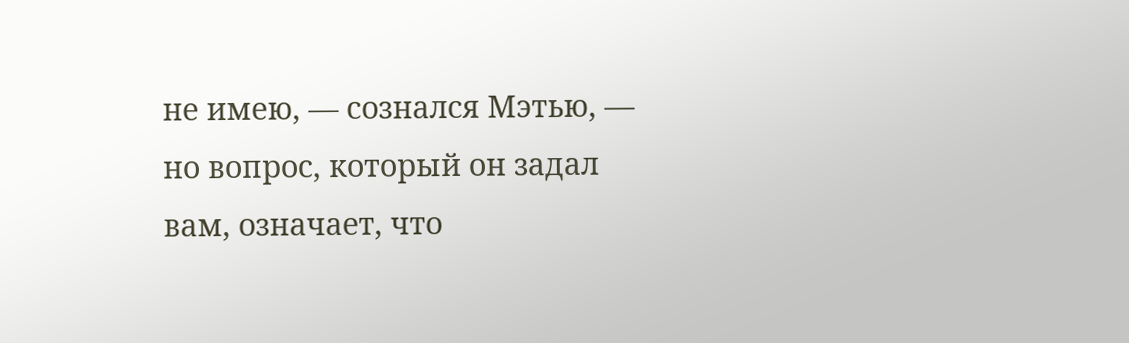не имею, — сознался Мэтью, — но вопрос, который он задал вам, означает, что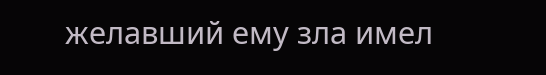желавший ему зла имел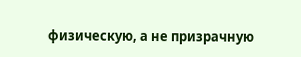физическую, а не призрачную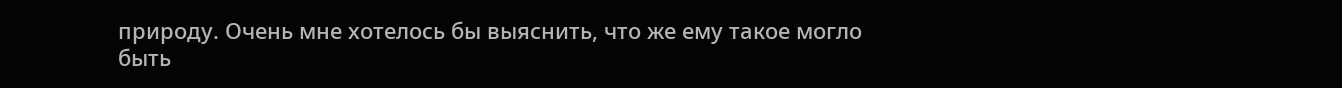природу. Очень мне хотелось бы выяснить, что же ему такое могло быть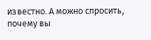известно. А можно спросить, почему вы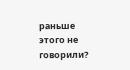раньше этого не говорили?